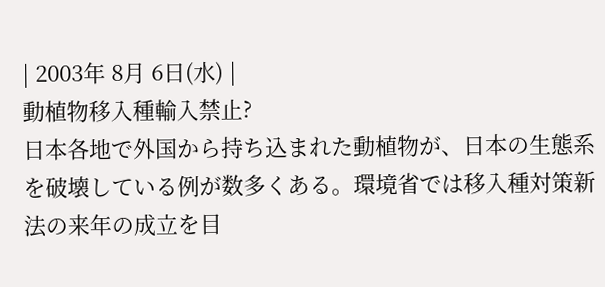| 2003年 8月 6日(水) |
動植物移入種輸入禁止?
日本各地で外国から持ち込まれた動植物が、日本の生態系を破壊している例が数多くある。環境省では移入種対策新法の来年の成立を目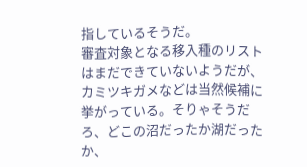指しているそうだ。
審査対象となる移入種のリストはまだできていないようだが、カミツキガメなどは当然候補に挙がっている。そりゃそうだろ、どこの沼だったか湖だったか、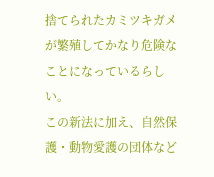捨てられたカミツキガメが繁殖してかなり危険なことになっているらしい。
この新法に加え、自然保護・動物愛護の団体など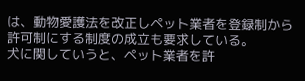は、動物愛護法を改正しペット業者を登録制から許可制にする制度の成立も要求している。
犬に関していうと、ペット業者を許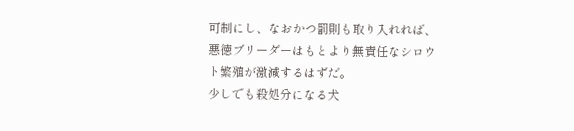可制にし、なおかつ罰則も取り入れれば、悪徳ブリーダーはもとより無責任なシロウト繁殖が激減するはずだ。
少しでも殺処分になる犬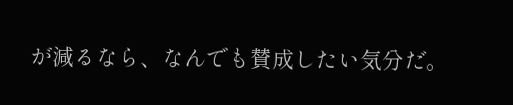が減るなら、なんでも賛成したい気分だ。